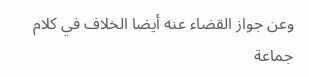وعن جواز القضاء عنه أيضا الخلاف في كلام جماعة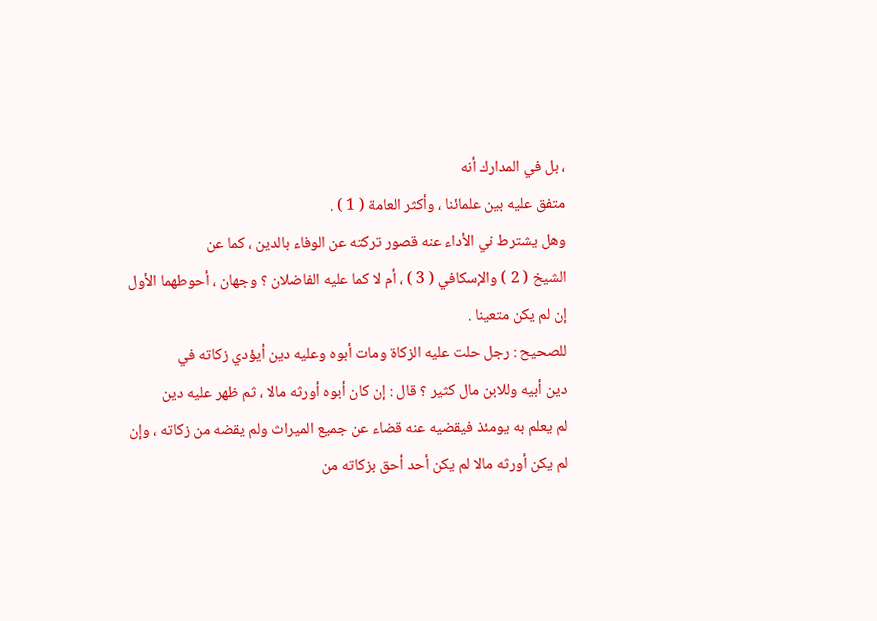، بل في المدارك أنه
متفق عليه بين علمائنا ، وأكثر العامة ( 1 ) .
وهل يشترط ني الأداء عنه قصور تركته عن الوفاء بالدين ، كما عن
الشيخ ( 2 ) والإسكافي ( 3 ) ، أم لا كما عليه الفاضلان ؟ وجهان ، أحوطهما الأول
إن لم يكن متعينا .
للصحيح : رجل حلت عليه الزكاة ومات أبوه وعليه دين أيؤدي زكاته في
دين أبيه وللابن مال كثير ؟ قال : إن كان أبوه أورثه مالا ، ثم ظهر عليه دين
لم يعلم به يومئذ فيقضيه عنه قضاء عن جميع الميراث ولم يقضه من زكاته ، وإن
لم يكن أورثه مالا لم يكن أحد أحق بزكاته من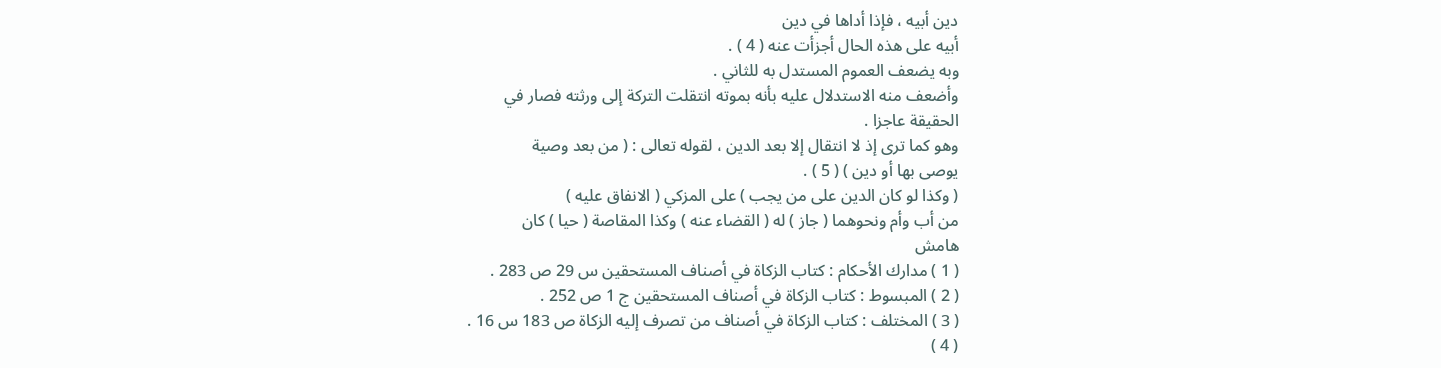دين أبيه ، فإذا أداها في دين
أبيه على هذه الحال أجزأت عنه ( 4 ) .
وبه يضعف العموم المستدل به للثاني .
وأضعف منه الاستدلال عليه بأنه بموته انتقلت التركة إلى ورثته فصار في
الحقيقة عاجزا .
وهو كما ترى إذ لا انتقال إلا بعد الدين ، لقوله تعالى : ( من بعد وصية
يوصى بها أو دين ) ( 5 ) .
( وكذا لو كان الدين على من يجب ) على المزكي ( الانفاق عليه )
من أب وأم ونحوهما ( جاز ) له ( القضاء عنه ) وكذا المقاصة ( حيا ) كان
هامش
( 1 ) مدارك الأحكام : كتاب الزكاة في أصناف المستحقين س 29 ص 283 .
( 2 ) المبسوط : كتاب الزكاة في أصناف المستحقين ج 1 ص 252 .
( 3 ) المختلف : كتاب الزكاة في أصناف من تصرف إليه الزكاة ص 183 س 16 .
( 4 )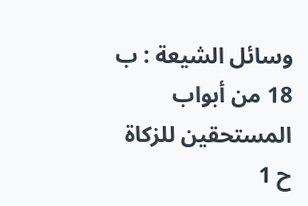وسائل الشيعة : ب 18 من أبواب المستحقين للزكاة ح 1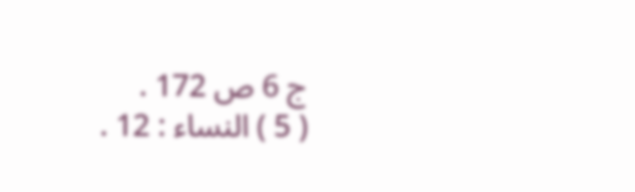ج 6 ص 172 .
( 5 ) النساء : 12 .